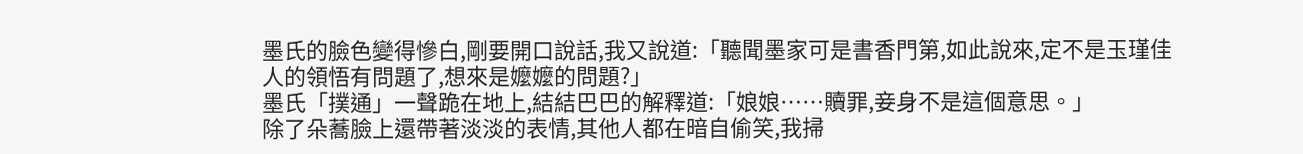墨氏的臉色變得慘白,剛要開口說話,我又說道:「聽聞墨家可是書香門第,如此說來,定不是玉瑾佳人的領悟有問題了,想來是嬤嬤的問題?」
墨氏「撲通」一聲跪在地上,結結巴巴的解釋道:「娘娘……贖罪,妾身不是這個意思。」
除了朵蕎臉上還帶著淡淡的表情,其他人都在暗自偷笑,我掃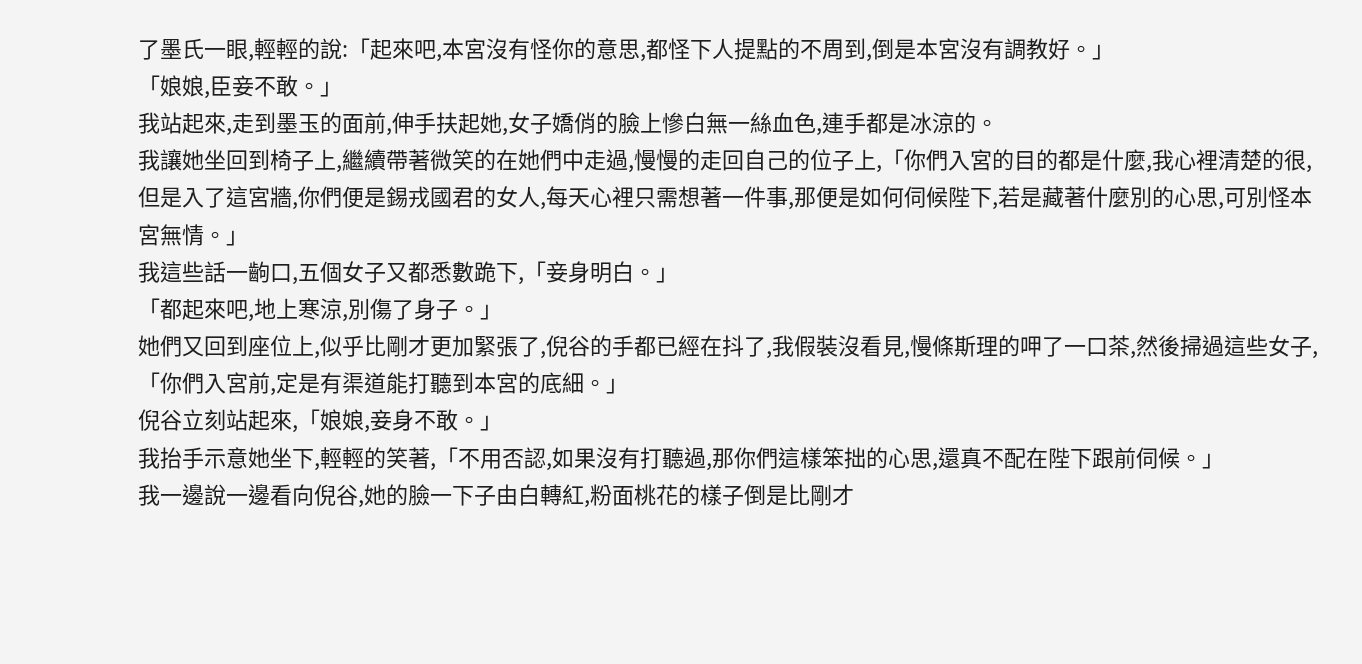了墨氏一眼,輕輕的說:「起來吧,本宮沒有怪你的意思,都怪下人提點的不周到,倒是本宮沒有調教好。」
「娘娘,臣妾不敢。」
我站起來,走到墨玉的面前,伸手扶起她,女子嬌俏的臉上慘白無一絲血色,連手都是冰涼的。
我讓她坐回到椅子上,繼續帶著微笑的在她們中走過,慢慢的走回自己的位子上,「你們入宮的目的都是什麼,我心裡清楚的很,但是入了這宮牆,你們便是錫戎國君的女人,每天心裡只需想著一件事,那便是如何伺候陛下,若是藏著什麼別的心思,可別怪本宮無情。」
我這些話一齣口,五個女子又都悉數跪下,「妾身明白。」
「都起來吧,地上寒涼,別傷了身子。」
她們又回到座位上,似乎比剛才更加緊張了,倪谷的手都已經在抖了,我假裝沒看見,慢條斯理的呷了一口茶,然後掃過這些女子,「你們入宮前,定是有渠道能打聽到本宮的底細。」
倪谷立刻站起來,「娘娘,妾身不敢。」
我抬手示意她坐下,輕輕的笑著,「不用否認,如果沒有打聽過,那你們這樣笨拙的心思,還真不配在陛下跟前伺候。」
我一邊說一邊看向倪谷,她的臉一下子由白轉紅,粉面桃花的樣子倒是比剛才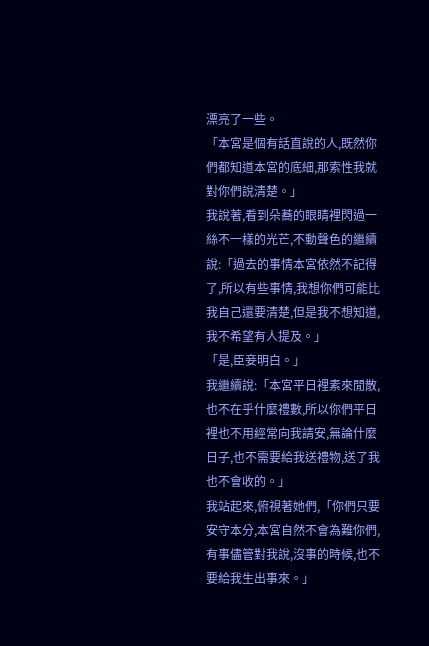漂亮了一些。
「本宮是個有話直說的人,既然你們都知道本宮的底細,那索性我就對你們說清楚。」
我說著,看到朵蕎的眼睛裡閃過一絲不一樣的光芒,不動聲色的繼續說:「過去的事情本宮依然不記得了,所以有些事情,我想你們可能比我自己還要清楚,但是我不想知道,我不希望有人提及。」
「是,臣妾明白。」
我繼續說:「本宮平日裡素來閒散,也不在乎什麼禮數,所以你們平日裡也不用經常向我請安,無論什麼日子,也不需要給我送禮物,送了我也不會收的。」
我站起來,俯視著她們,「你們只要安守本分,本宮自然不會為難你們,有事儘管對我說,沒事的時候,也不要給我生出事來。」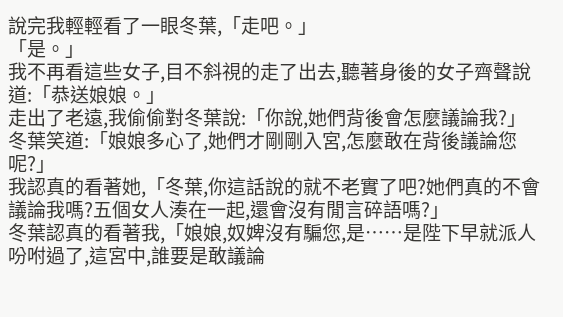說完我輕輕看了一眼冬葉,「走吧。」
「是。」
我不再看這些女子,目不斜視的走了出去,聽著身後的女子齊聲說道:「恭送娘娘。」
走出了老遠,我偷偷對冬葉說:「你說,她們背後會怎麼議論我?」
冬葉笑道:「娘娘多心了,她們才剛剛入宮,怎麼敢在背後議論您呢?」
我認真的看著她,「冬葉,你這話說的就不老實了吧?她們真的不會議論我嗎?五個女人湊在一起,還會沒有閒言碎語嗎?」
冬葉認真的看著我,「娘娘,奴婢沒有騙您,是……是陛下早就派人吩咐過了,這宮中,誰要是敢議論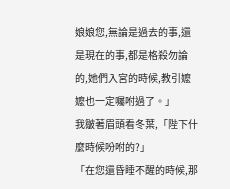娘娘您,無論是過去的事,還是現在的事,都是格殺勿論的,她們入宮的時候,教引嬤嬤也一定囑咐過了。」
我皺著眉頭看冬葉,「陛下什麼時候吩咐的?」
「在您還昏睡不醒的時候,那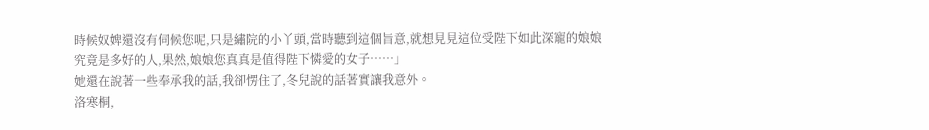時候奴婢還沒有伺候您呢,只是繡院的小丫頭,當時聽到這個旨意,就想見見這位受陛下如此深寵的娘娘究竟是多好的人,果然,娘娘您真真是值得陛下憐愛的女子……」
她還在說著一些奉承我的話,我卻愣住了,冬兒說的話著實讓我意外。
洛寒桐,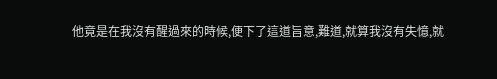他竟是在我沒有醒過來的時候,便下了這道旨意,難道,就算我沒有失憶,就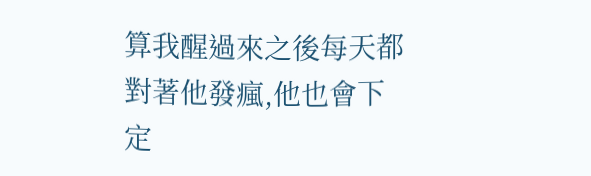算我醒過來之後每天都對著他發瘋,他也會下定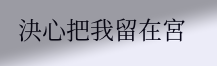決心把我留在宮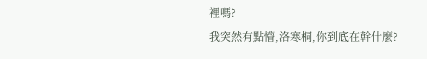裡嗎?
我突然有點懵,洛寒桐,你到底在幹什麼?